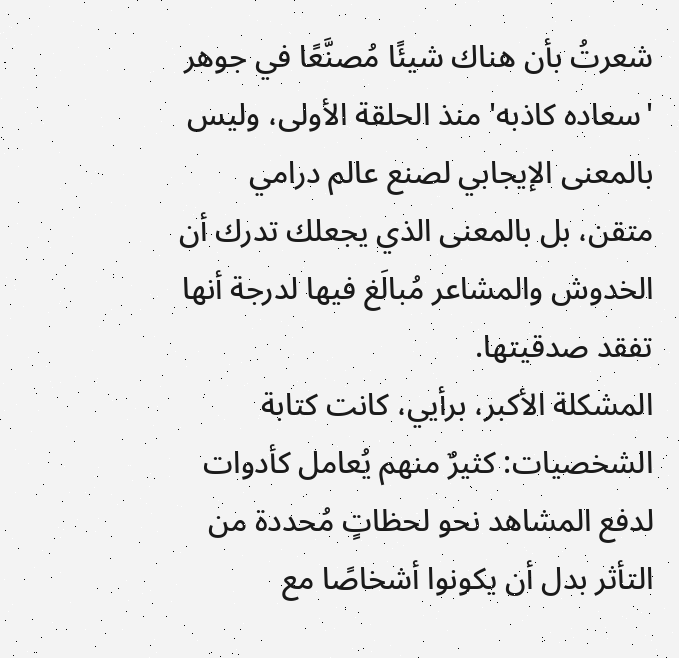شعرتُ بأن هناك شيئًا مُصنَّعًا في جوهر 'سعاده كاذبه' منذ الحلقة الأولى، وليس بالمعنى الإيجابي لصنع عالم درامي متقن، بل بالمعنى الذي يجعلك تدرك أن الخدوش والمشاعر مُبالَغ فيها لدرجة أنها تفقد صدقيتها.
المشكلة الأكبر، برأيي، كانت كتابة الشخصيات: كثيرٌ منهم يُعامل كأدوات لدفع المشاهد نحو لحظاتٍ مُحددة من التأثر بدل أن يكونوا أشخاصًا مع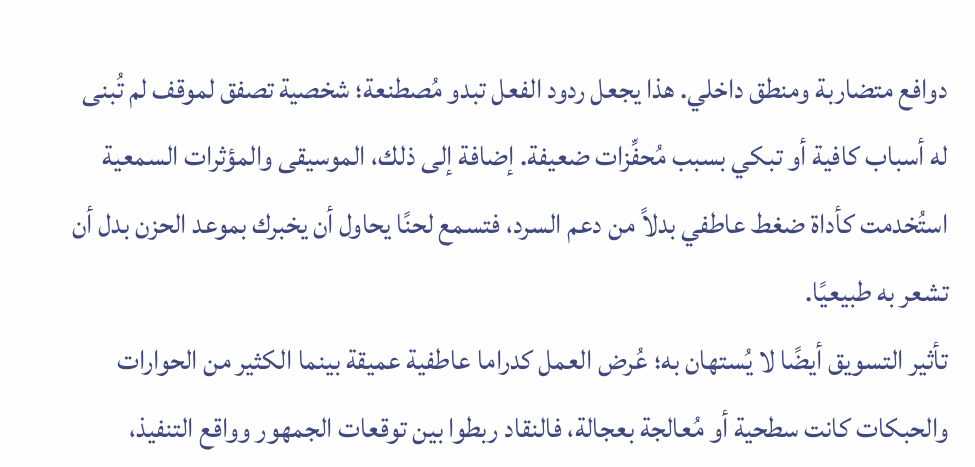دوافع متضاربة ومنطق داخلي. هذا يجعل ردود الفعل تبدو مُصطنعة؛ شخصية تصفق لموقف لم تُبنى له أسباب كافية أو تبكي بسبب مُحفِّزات ضعيفة. إضافة إلى ذلك، الموسيقى والمؤثرات السمعية استُخدمت كأداة ضغط عاطفي بدلاً من دعم السرد، فتسمع لحنًا يحاول أن يخبرك بموعد الحزن بدل أن تشعر به طبيعيًا.
تأثير التسويق أيضًا لا يُستهان به؛ عُرض العمل كدراما عاطفية عميقة بينما الكثير من الحوارات والحبكات كانت سطحية أو مُعالجة بعجالة، فالنقاد ربطوا بين توقعات الجمهور وواقع التنفيذ،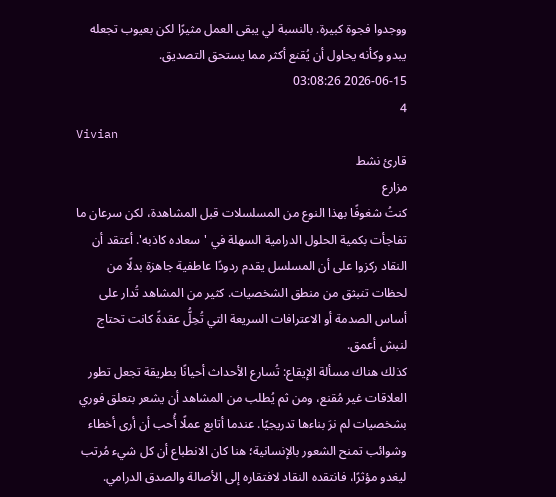ووجدوا فجوة كبيرة. بالنسبة لي يبقى العمل مثيرًا لكن بعيوب تجعله يبدو وكأنه يحاول أن يُقنع أكثر مما يستحق التصديق.
2026-06-15 03:08:26
4
Vivian
قارئ نشط
مزارع
كنتُ شغوفًا بهذا النوع من المسلسلات قبل المشاهدة، لكن سرعان ما تفاجأت بكمية الحلول الدرامية السهلة في 'سعاده كاذبه'. أعتقد أن النقاد ركزوا على أن المسلسل يقدم ردودًا عاطفية جاهزة بدلًا من لحظات تنبثق من منطق الشخصيات. كثير من المشاهد تُدار على أساس الصدمة أو الاعترافات السريعة التي تُحِلُّ عقدةً كانت تحتاج لنبش أعمق.
كذلك هناك مسألة الإيقاع: تُسارع الأحداث أحيانًا بطريقة تجعل تطور العلاقات غير مُقنع، ومن ثم يُطلب من المشاهد أن يشعر بتعلق فوري بشخصيات لم نرَ بناءها تدريجيًا. عندما أتابع عملًا أُحب أن أرى أخطاء وشوائب تمنح الشعور بالإنسانية؛ هنا كان الانطباع أن كل شيء مُرتب ليغدو مؤثرًا، فانتقده النقاد لافتقاره إلى الأصالة والصدق الدرامي.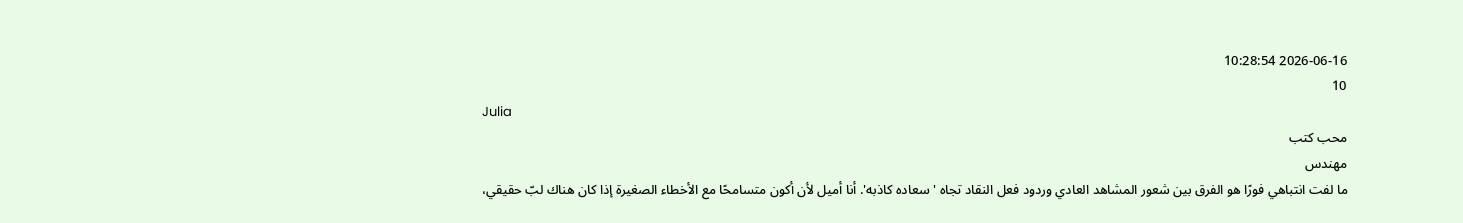2026-06-16 10:28:54
10
Julia
محب كتب
مهندس
ما لفت انتباهي فورًا هو الفرق بين شعور المشاهد العادي وردود فعل النقاد تجاه 'سعاده كاذبه'. أنا أميل لأن أكون متسامحًا مع الأخطاء الصغيرة إذا كان هناك لبّ حقيقي،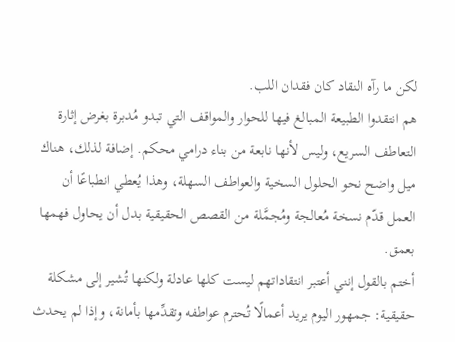لكن ما رآه النقاد كان فقدان اللب.
هم انتقدوا الطبيعة المبالغ فيها للحوار والمواقف التي تبدو مُدبرة بغرض إثارة التعاطف السريع، وليس لأنها نابعة من بناء درامي محكم. إضافة لذلك، هناك ميل واضح نحو الحلول السخية والعواطف السهلة، وهذا يُعطي انطباعًا أن العمل قدّم نسخة مُعالجة ومُجمَّلة من القصص الحقيقية بدل أن يحاول فهمها بعمق.
أختم بالقول إنني أعتبر انتقاداتهم ليست كلها عادلة ولكنها تُشير إلى مشكلة حقيقية: جمهور اليوم يريد أعمالًا تُحترم عواطفه وتقدِّمها بأمانة، وإذا لم يحدث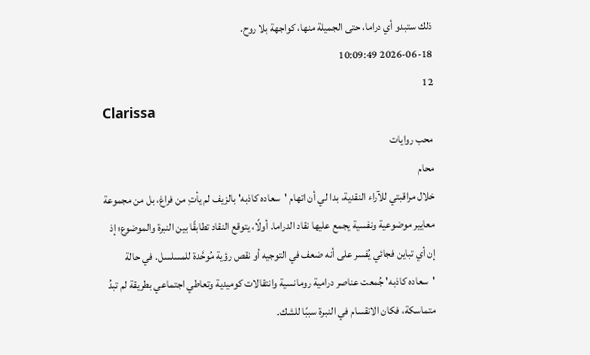ذلك ستبدو أي دراما، حتى الجميلة منها، كواجهة بلا روح.
2026-06-18 10:09:49
12
Clarissa
محب روايات
محام
خلال مراقبتي للآراء النقدية، بدا لي أن اتهام 'سعاده كاذبه' بالزيف لم يأتِ من فراغ، بل من مجموعة معايير موضوعية ونفسية يجمع عليها نقاد الدراما. أولًا، يتوقع النقاد تطابقًا بين النبرة والموضوع؛ إذ إن أي تباين فجائي يُفسر على أنه ضعف في التوجيه أو نقص رؤية مُوحَّدة للمسلسل. في حالة 'سعاده كاذبه' جُمعت عناصر درامية رومانسية وانتقالات كوميدية وتعاطي اجتماعي بطريقة لم تبدُ متماسكة، فكان الانقسام في النبرة سببًا للشك.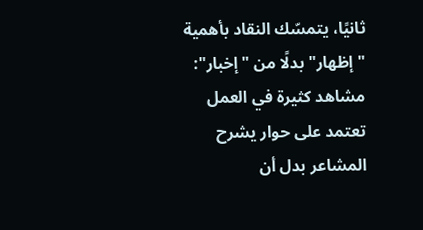ثانيًا، يتمسّك النقاد بأهمية "إظهار" بدلًا من "إخبار": مشاهد كثيرة في العمل تعتمد على حوار يشرح المشاعر بدل أن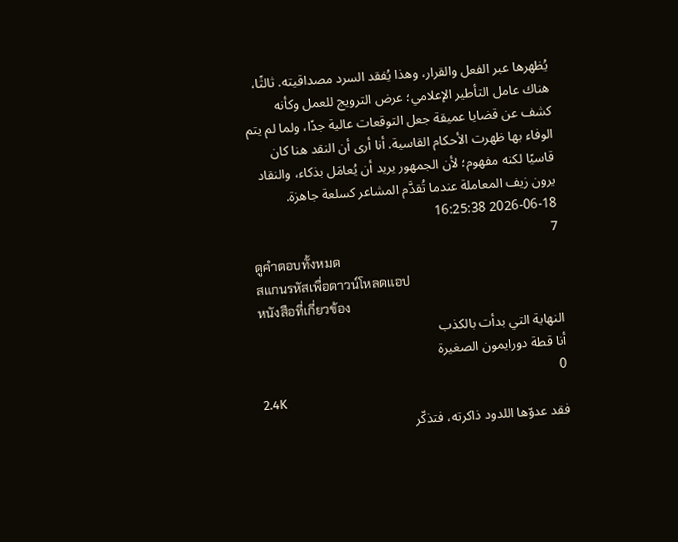يُظهرها عبر الفعل والقرار، وهذا يُفقد السرد مصداقيته. ثالثًا، هناك عامل التأطير الإعلامي؛ عرض الترويج للعمل وكأنه كشف عن قضايا عميقة جعل التوقعات عالية جدًا، ولما لم يتم الوفاء بها ظهرت الأحكام القاسية. أنا أرى أن النقد هنا كان قاسيًا لكنه مفهوم؛ لأن الجمهور يريد أن يُعامَل بذكاء، والنقاد يرون زيف المعاملة عندما تُقدَّم المشاعر كسلعة جاهزة.
2026-06-18 16:25:38
7
ดูคำตอบทั้งหมด
สแกนรหัสเพื่อดาวน์โหลดแอป
หนังสือที่เกี่ยวข้อง
النهاية التي بدأت بالكذب
أنا قطة دورايمون الصغيرة
0
2.4K
فقد عدوّها اللدود ذاكرته، فتذكّر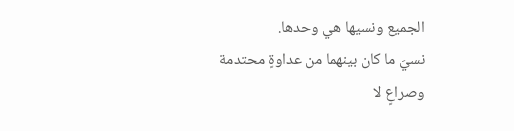الجميع ونسيها هي وحدها.
نسيَ ما كان بينهما من عداوةٍ محتدمة وصراعٍ لا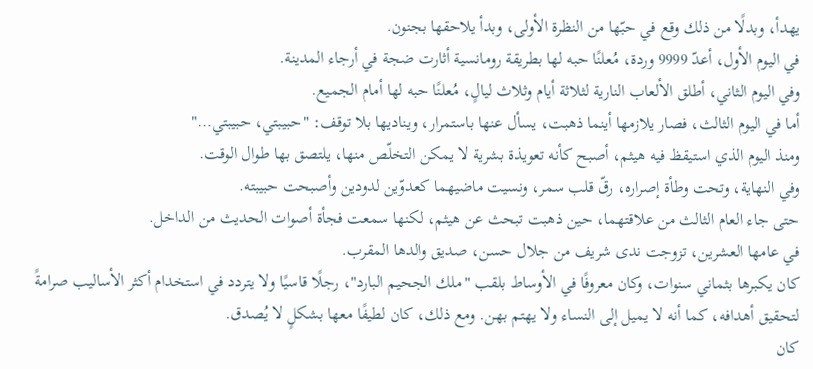يهدأ، وبدلًا من ذلك وقع في حبّها من النظرة الأولى، وبدأ يلاحقها بجنون.
في اليوم الأول، أعدّ 9999 وردة، مُعلنًا حبه لها بطريقة رومانسية أثارت ضجة في أرجاء المدينة.
وفي اليوم الثاني، أطلق الألعاب النارية لثلاثة أيام وثلاث ليالٍ، مُعلنًا حبه لها أمام الجميع.
أما في اليوم الثالث، فصار يلازمها أينما ذهبت، يسأل عنها باستمرار، ويناديها بلا توقف: "حبيبتي، حبيبتي…"
ومنذ اليوم الذي استيقظ فيه هيثم، أصبح كأنه تعويذة بشرية لا يمكن التخلّص منها، يلتصق بها طوال الوقت.
وفي النهاية، وتحت وطأة إصراره، رقّ قلب سمر، ونسيت ماضيهما كعدوّين لدودين وأصبحت حبيبته.
حتى جاء العام الثالث من علاقتهما، حين ذهبت تبحث عن هيثم، لكنها سمعت فجأة أصوات الحديث من الداخل.
في عامها العشرين، تزوجت ندى شريف من جلال حسن، صديق والدها المقرب.
كان يكبرها بثماني سنوات، وكان معروفًا في الأوساط بلقب "ملك الجحيم البارد"، رجلًا قاسيًا ولا يتردد في استخدام أكثر الأساليب صرامةً لتحقيق أهدافه، كما أنه لا يميل إلى النساء ولا يهتم بهن. ومع ذلك، كان لطيفًا معها بشكلٍ لا يُصدق.
كان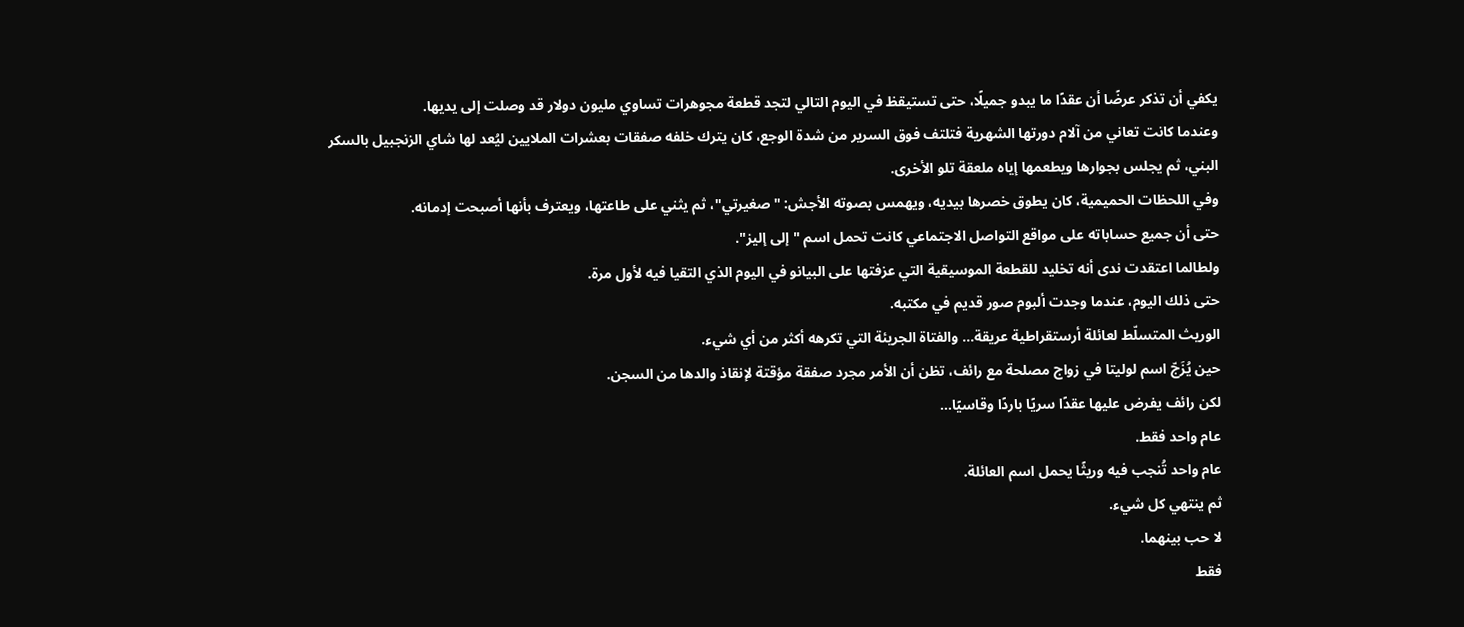يكفي أن تذكر عرضًا أن عقدًا ما يبدو جميلًا، حتى تستيقظ في اليوم التالي لتجد قطعة مجوهرات تساوي مليون دولار قد وصلت إلى يديها.
وعندما كانت تعاني من آلام دورتها الشهرية فتلتف فوق السرير من شدة الوجع، كان يترك خلفه صفقات بعشرات الملايين ليُعد لها شاي الزنجبيل بالسكر البني، ثم يجلس بجوارها ويطعمها إياه ملعقة تلو الأخرى.
وفي اللحظات الحميمية، كان يطوق خصرها بيديه، ويهمس بصوته الأجش: "صغيرتي"، ثم يثني على طاعتها، ويعترف بأنها أصبحت إدمانه.
حتى أن جميع حساباته على مواقع التواصل الاجتماعي كانت تحمل اسم "إلى إليز".
ولطالما اعتقدت ندى أنه تخليد للقطعة الموسيقية التي عزفتها على البيانو في اليوم الذي التقيا فيه لأول مرة.
حتى ذلك اليوم، عندما وجدت ألبوم صور قديم في مكتبه.
الوريث المتسلّط لعائلة أرستقراطية عريقة… والفتاة الجريئة التي تكرهه أكثر من أي شيء.
حين يُزَجّ اسم لوليتا في زواج مصلحة مع رائف، تظن أن الأمر مجرد صفقة مؤقتة لإنقاذ والدها من السجن.
لكن رائف يفرض عليها عقدًا سريًا باردًا وقاسيًا…
عام واحد فقط.
عام واحد تُنجب فيه وريثًا يحمل اسم العائلة.
ثم ينتهي كل شيء.
لا حب بينهما.
فقط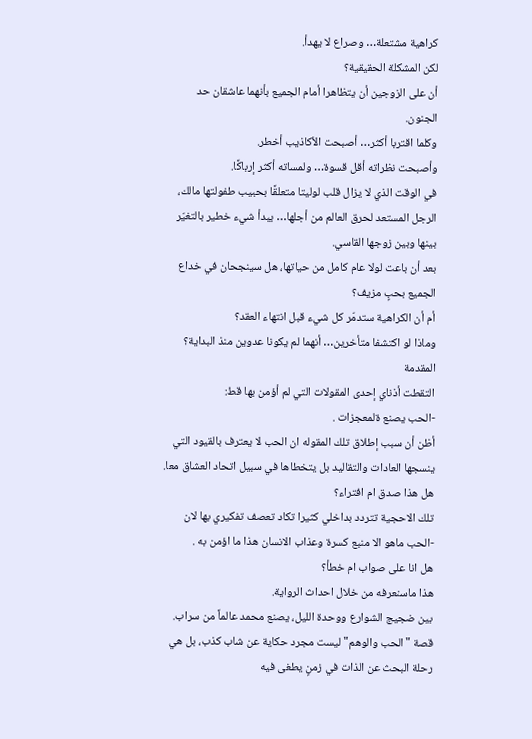كراهية مشتعلة… وصراع لا يهدأ.
لكن المشكلة الحقيقية؟
أن على الزوجين أن يتظاهرا أمام الجميع بأنهما عاشقان حد الجنون.
وكلما اقتربا أكثر… أصبحت الأكاذيب أخطر.
وأصبحت نظراته أقل قسوة… ولمساته أكثر إرباكًا.
في الوقت الذي لا يزال قلب لوليتا متعلقًا بحبيب طفولتها مالك، الرجل المستعد لحرق العالم من أجلها… يبدأ شيء خطير بالتغيّر بينها وبين زوجها القاسي.
بعد أن باعت لولا عام كامل من حياتها، هل سينجحان في خداع الجميع بحبٍ مزيف؟
أم أن الكراهية ستدمّر كل شيء قبل انتهاء العقد؟
وماذا لو اكتشفا متأخرين… أنهما لم يكونا عدوين منذ البداية؟
المقدمة
التقطت أذناي إحدى المقولات التي لم أؤمن بها قط:
-الحب يصنع ةلمعجزات .
أظن أن سبب إطلاق تلك المقوله ان الحب لا يعترف بالقيود التي ينسجها العادات والتقاليد بل يتخطاها في سبيل اتحاد العشاق معا.
هل هذا صدق ام افتراء؟
تلك الاحجية تتردد بداخلي كثيرا تكاد تعصف تفكيري بها لان
-الحب ماهو الا منبع كسرة وعذاب الانسان هذا ما اؤمن به .
هل انا على صواب ام خطأ؟
هذا ماسنعرفه من خلال احداث الرواية.
بين ضجيج الشوارع ووحدة الليل، يصنع محمد عالماً من سراب.
قصة "الحب والوهم" ليست مجرد حكاية عن شاب كذب، بل هي رحلة البحث عن الذات في زمنٍ يطغى فيه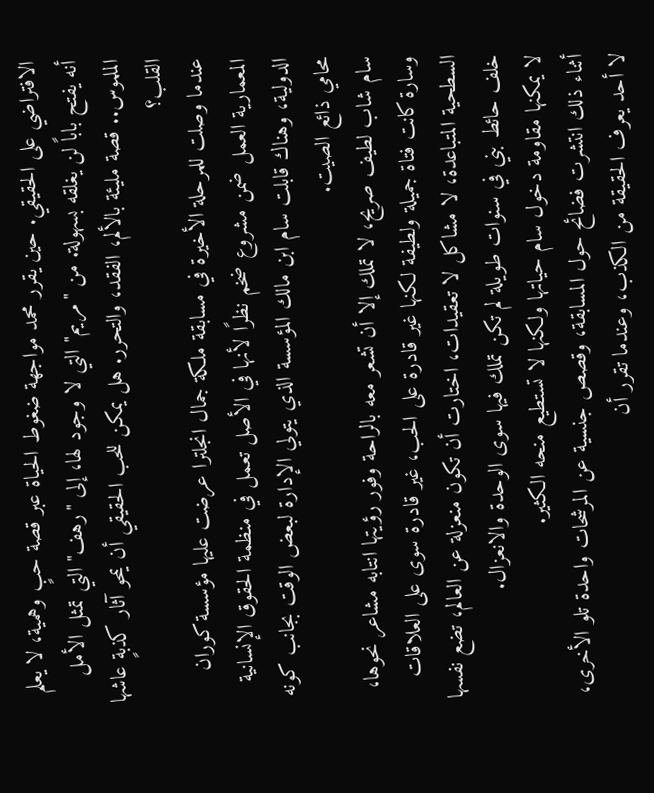الافتراضي على الحقيقي. حين يقرر محمد مواجهة ضغوط الحياة عبر قصة حبٍ وهمية، لا يعلم أنه يفتح باباً لن يغلقه بسهولة. من "مريم" التي لا وجود لها، إلى "رهف" التي تمثل الأمل الملموس.. قصة مليئة بالألم، الفقد، والتحرر. هل يمكن للحب الحقيقي أن يمحو آثار كذبةٍ عاشها القلب؟
عندما وصلت للمرحلة الأخيرة في مسابقة ملكة جمال انجلترا عرضت عليها مؤسسة كوران المعمارية العمل ضمن مشروع ضخم نظرًا لأنها في الأصل تعمل في منظمة الحقوق الإنسانية الدولية، وهناك قابلت سام ابن مالك المؤسسة الذي يتولي الإدارة لبعض الوقت بجانب كونه محامي ذائع الصيت.
سام شاب لطيف صريح، لا تملك إلا أن تشعر معه بالراحة وفور رؤيتها انتابه مشاعر نحوها، وسارة كانت فتاة جميلة ولطيفة لكنها غير قادرة على الحب، غير قادرة سوى على العلاقات السطحية المتباعدة، لا مشاكل لا تعقيدات، اختارت أن تكون منعزلة عن العالم، تضع نفسها خلف حائط بني في سنوات طويلة لم تكن تملك فيها سوى الوحدة والانعزال.
لا يمكنها مقاومة دخول سام حياتها ولكنها لا تستطيع منحه الكثير.
أثناء ذلك انتشرت فضائح حول المسابقة، وقصص جنسية عن المرشحات واحدة تلو الأخرى، لا أحد يعرف الحقيقة من الكذب، وعندما تقرر أن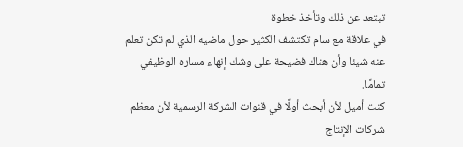تبتعد عن ذلك وتأخذ خطوة
في علاقة مع سام تكتشف الكثير حول ماضيه الذي لم تكن تعلم عنه شيئا وأن هناك فضيحة على وشك إنهاء مساره الوظيفي تمامًا.
كنت أميل لأن أبحث أولًا في قنوات الشركة الرسمية لأن معظم شركات الإنتاج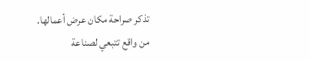تذكر صراحة مكان عرض أعمالها.
من واقع تتبعي لصناعة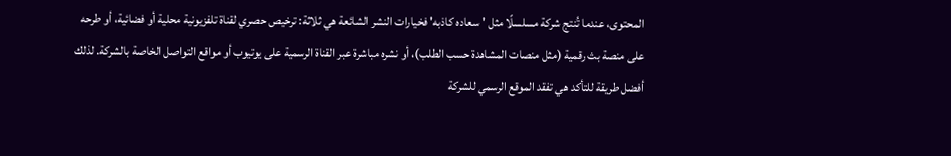المحتوى، عندما تُنتج شركة مسلسلًا مثل 'سعاده كاذبه' فخيارات النشر الشائعة هي ثلاثة: ترخيص حصري لقناة تلفزيونية محلية أو فضائية، أو طرحه على منصة بث رقمية (مثل منصات المشاهدة حسب الطلب)، أو نشره مباشرة عبر القناة الرسمية على يوتيوب أو مواقع التواصل الخاصة بالشركة. لذلك أفضل طريقة للتأكد هي تفقد الموقع الرسمي للشركة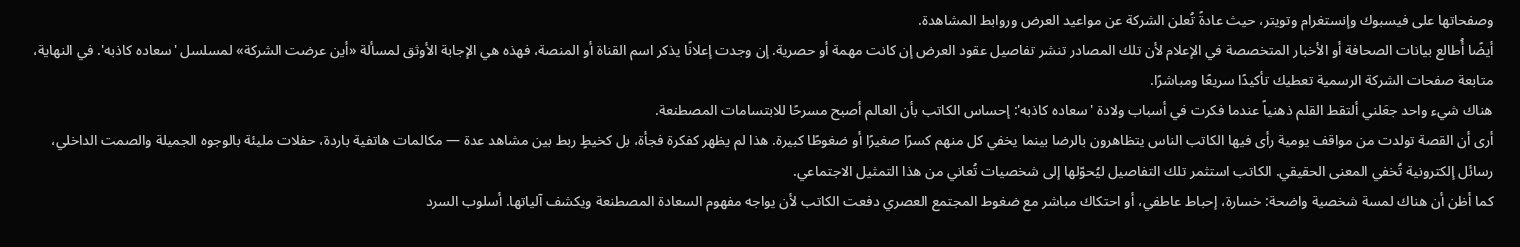وصفحاتها على فيسبوك وإنستغرام وتويتر، حيث عادةً تُعلن الشركة عن مواعيد العرض وروابط المشاهدة.
أيضًا أُطالع بيانات الصحافة أو الأخبار المتخصصة في الإعلام لأن تلك المصادر تنشر تفاصيل عقود العرض إن كانت مهمة أو حصرية. إن وجدت إعلانًا يذكر اسم القناة أو المنصة، فهذه هي الإجابة الأوثق لمسألة «أين عرضت الشركة» لمسلسل 'سعاده كاذبه'. في النهاية، متابعة صفحات الشركة الرسمية تعطيك تأكيدًا سريعًا ومباشرًا.
هناك شيء واحد جعَلني ألتقط القلم ذهنياً عندما فكرت في أسباب ولادة 'سعاده كاذبه': إحساس الكاتب بأن العالم أصبح مسرحًا للابتسامات المصطنعة.
أرى أن القصة تولدت من مواقف يومية رأى فيها الكاتب الناس يتظاهرون بالرضا بينما يخفي كل منهم كسرًا صغيرًا أو ضغوطًا كبيرة. هذا لم يظهر كفكرة فجأة، بل كخيطٍ ربط بين مشاهد عدة — مكالمات هاتفية باردة، حفلات مليئة بالوجوه الجميلة والصمت الداخلي، رسائل إلكترونية تُخفي المعنى الحقيقي. الكاتب استثمر تلك التفاصيل ليُحوّلها إلى شخصيات تُعاني من هذا التمثيل الاجتماعي.
كما أظن أن هناك لمسة شخصية واضحة: خسارة، إحباط عاطفي، أو احتكاك مباشر مع ضغوط المجتمع العصري دفعت الكاتب لأن يواجه مفهوم السعادة المصطنعة ويكشف آلياتها. أسلوب السرد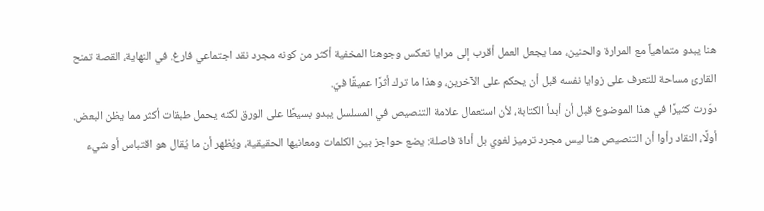هنا يبدو متماهياً مع المرارة والحنين، مما يجعل العمل أقرب إلى مرايا تعكس وجوهنا المخفية أكثر من كونه مجرد نقد اجتماعي فارغ. في النهاية، القصة تمنح القارئ مساحة للتعرف على زوايا نفسه قبل أن يحكم على الآخرين، وهذا ما ترك أثرًا عميقًا فيّ.
دوّرت كثيرًا في هذا الموضوع قبل أن أبدأ الكتابة، لأن استعمال علامة التنصيص في المسلسل يبدو بسيطًا على الورق لكنه يحمل طبقات أكثر مما يظن البعض.
أولًا، النقاد رأوا أن التنصيص هنا ليس مجرد ترميز لغوي بل أداة فاصلة: يضع حواجز بين الكلمات ومعانيها الحقيقية، ويُظهر أن ما يُقال هو اقتباس أو شيء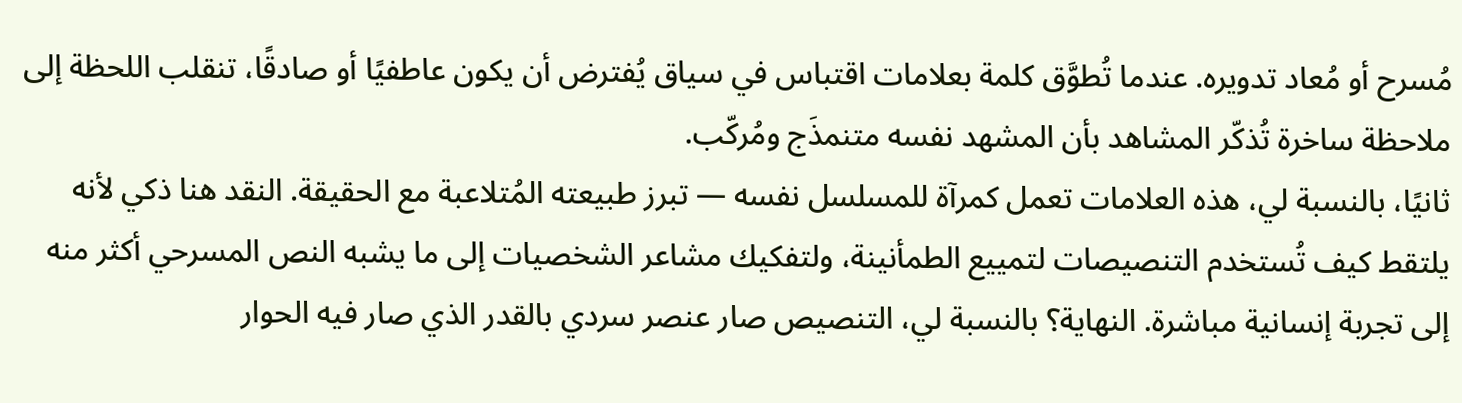مُسرح أو مُعاد تدويره. عندما تُطوَّق كلمة بعلامات اقتباس في سياق يُفترض أن يكون عاطفيًا أو صادقًا، تنقلب اللحظة إلى ملاحظة ساخرة تُذكّر المشاهد بأن المشهد نفسه متنمذَج ومُركّب.
ثانيًا، بالنسبة لي، هذه العلامات تعمل كمرآة للمسلسل نفسه — تبرز طبيعته المُتلاعبة مع الحقيقة. النقد هنا ذكي لأنه يلتقط كيف تُستخدم التنصيصات لتمييع الطمأنينة، ولتفكيك مشاعر الشخصيات إلى ما يشبه النص المسرحي أكثر منه إلى تجربة إنسانية مباشرة. النهاية؟ بالنسبة لي، التنصيص صار عنصر سردي بالقدر الذي صار فيه الحوار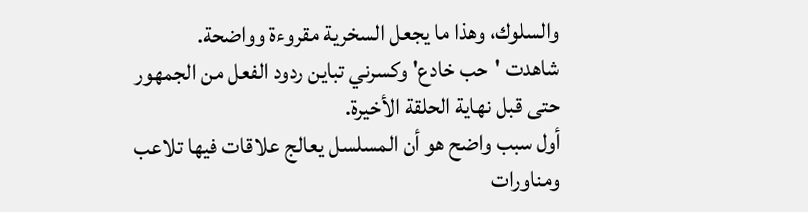والسلوك، وهذا ما يجعل السخرية مقروءة وواضحة.
شاهدت 'حب خادع' وكسرني تباين ردود الفعل من الجمهور حتى قبل نهاية الحلقة الأخيرة.
أول سبب واضح هو أن المسلسل يعالج علاقات فيها تلاعب ومناورات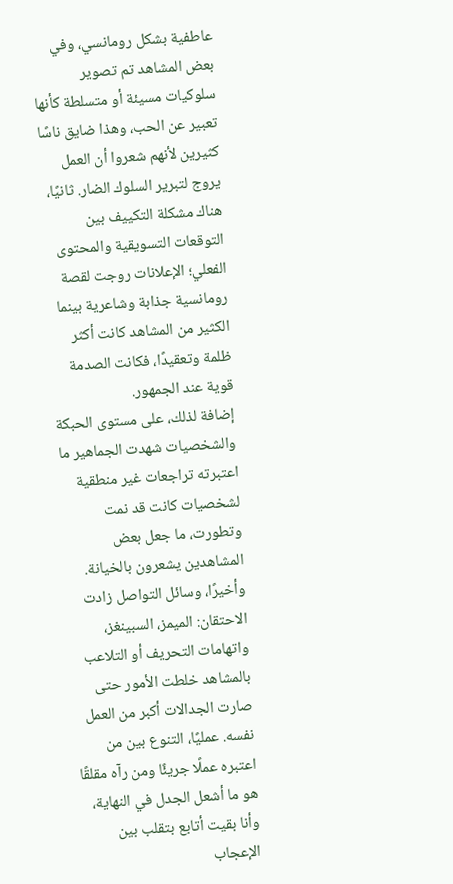عاطفية بشكل رومانسي، وفي بعض المشاهد تم تصوير سلوكيات مسيئة أو متسلطة كأنها تعبير عن الحب، وهذا ضايق ناسًا كثيرين لأنهم شعروا أن العمل يروج لتبرير السلوك الضار. ثانيًا، هناك مشكلة التكييف بين التوقعات التسويقية والمحتوى الفعلي؛ الإعلانات روجت لقصة رومانسية جذابة وشاعرية بينما الكثير من المشاهد كانت أكثر ظلمة وتعقيدًا، فكانت الصدمة قوية عند الجمهور.
إضافة لذلك، على مستوى الحبكة والشخصيات شهدت الجماهير ما اعتبرته تراجعات غير منطقية لشخصيات كانت قد نمت وتطورت، ما جعل بعض المشاهدين يشعرون بالخيانة. وأخيرًا، وسائل التواصل زادت الاحتقان: الميمز، السبينغز، واتهامات التحريف أو التلاعب بالمشاهد خلطت الأمور حتى صارت الجدالات أكبر من العمل نفسه. عمليًا، التنوع بين من اعتبره عملًا جريئًا ومن رآه مقلقًا هو ما أشعل الجدل في النهاية، وأنا بقيت أتابع بتقلب بين الإعجاب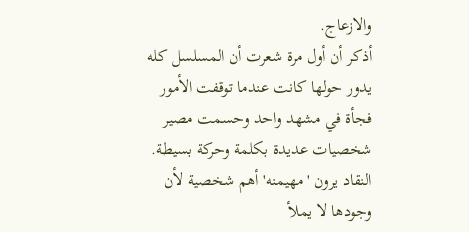والازعاج.
أذكر أن أول مرة شعرت أن المسلسل كله يدور حولها كانت عندما توقفت الأمور فجأة في مشهد واحد وحسمت مصير شخصيات عديدة بكلمة وحركة بسيطة. النقاد يرون 'مهيمنه' أهم شخصية لأن وجودها لا يملأ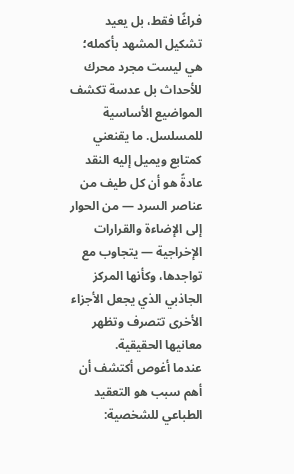فراغًا فقط، بل يعيد تشكيل المشهد بأكمله؛ هي ليست مجرد محرك للأحداث بل عدسة تكشف المواضيع الأساسية للمسلسل. ما يقنعني كمتابع ويميل إليه النقد عادةً هو أن كل طيف من عناصر السرد — من الحوار إلى الإضاءة والقرارات الإخراجية — يتجاوب مع تواجدها، وكأنها المركز الجاذبي الذي يجعل الأجزاء الأخرى تتصرف وتظهر معانيها الحقيقية.
عندما أغوص أكتشف أن أهم سبب هو التعقيد الطباعي للشخصية: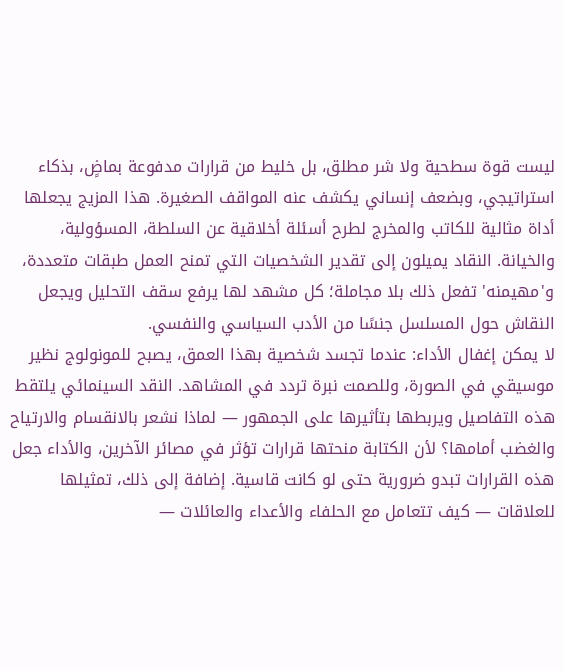ليست قوة سطحية ولا شر مطلق، بل خليط من قرارات مدفوعة بماضٍ، بذكاء استراتيجي، وبضعف إنساني يكشف عنه المواقف الصغيرة. هذا المزيج يجعلها أداة مثالية للكاتب والمخرج لطرح أسئلة أخلاقية عن السلطة، المسؤولية، والخيانة. النقاد يميلون إلى تقدير الشخصيات التي تمنح العمل طبقات متعددة، و'مهيمنه' تفعل ذلك بلا مجاملة؛ كل مشهد لها يرفع سقف التحليل ويجعل النقاش حول المسلسل جنسًا من الأدب السياسي والنفسي.
لا يمكن إغفال الأداء: عندما تجسد شخصية بهذا العمق، يصبح للمونولوج نظير موسيقي في الصورة، وللصمت نبرة تردد في المشاهد. النقد السينمائي يلتقط هذه التفاصيل ويربطها بتأثيرها على الجمهور — لماذا نشعر بالانقسام والارتياح والغضب أمامها؟ لأن الكتابة منحتها قرارات تؤثر في مصائر الآخرين، والأداء جعل هذه القرارات تبدو ضرورية حتى لو كانت قاسية. إضافة إلى ذلك، تمثيلها للعلاقات — كيف تتعامل مع الحلفاء والأعداء والعائلات —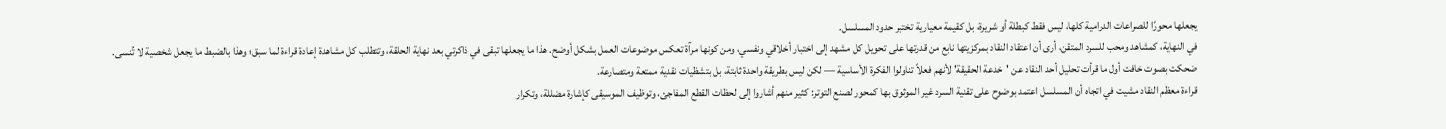يجعلها محورًا للصراعات الدرامية كلها، ليس فقط كبطلة أو شريرة، بل كقيمة معيارية تختبر حدود المسلسل.
في النهاية، كمشاهد ومحب للسرد المتقن، أرى أن اعتقاد النقاد بمركزيتها نابع من قدرتها على تحويل كل مشهد إلى اختبار أخلاقي ونفسي، ومن كونها مرآة تعكس موضوعات العمل بشكل أوضح. هذا ما يجعلها تبقى في ذاكرتي بعد نهاية الحلقة، وتتطلب كل مشاهدة إعادة قراءة لما سبق؛ وهذا بالضبط ما يجعل شخصية لا تُنسى.
ضحكت بصوت خافت أول ما قرأت تحليل أحد النقاد عن 'خدعة الحقيقة' لأنهم فعلاً تناولوا الفكرة الأساسية — لكن ليس بطريقة واحدة ثابتة، بل بتشظيات نقدية ممتعة ومتصارعة.
قراءة معظم النقاد مشيت في اتجاه أن المسلسل اعتمد بوضوح على تقنية السرد غير الموثوق بها كمحور لصنع التوتر: كثير منهم أشاروا إلى لحظات القطع المفاجئ، وتوظيف الموسيقى كإشارة مضللة، وتكرار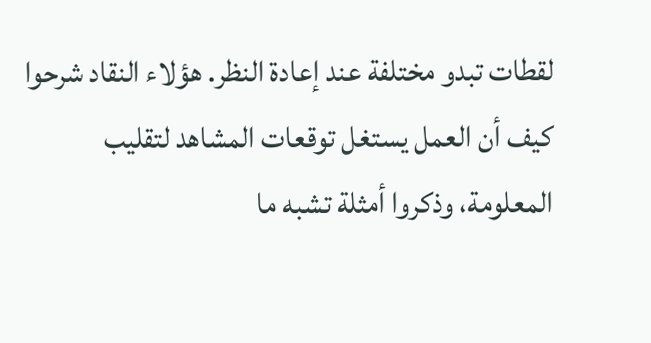لقطات تبدو مختلفة عند إعادة النظر. هؤلاء النقاد شرحوا كيف أن العمل يستغل توقعات المشاهد لتقليب المعلومة، وذكروا أمثلة تشبه ما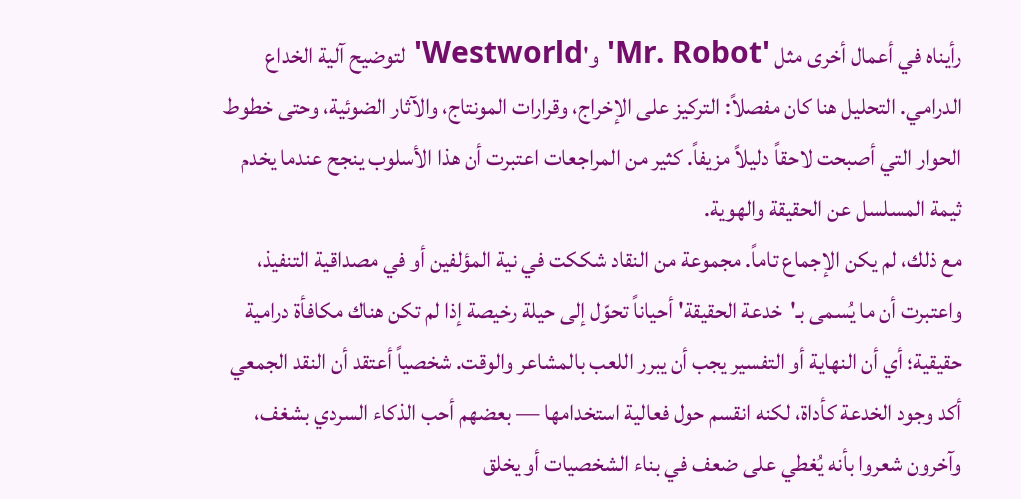رأيناه في أعمال أخرى مثل 'Mr. Robot' و'Westworld' لتوضيح آلية الخداع الدرامي. التحليل هنا كان مفصلاً: التركيز على الإخراج، وقرارات المونتاج، والآثار الضوئية، وحتى خطوط الحوار التي أصبحت لاحقاً دليلاً مزيفاً. كثير من المراجعات اعتبرت أن هذا الأسلوب ينجح عندما يخدم ثيمة المسلسل عن الحقيقة والهوية.
مع ذلك، لم يكن الإجماع تاماً. مجموعة من النقاد شككت في نية المؤلفين أو في مصداقية التنفيذ، واعتبرت أن ما يُسمى بـ'خدعة الحقيقة' أحياناً تحوّل إلى حيلة رخيصة إذا لم تكن هناك مكافأة درامية حقيقية؛ أي أن النهاية أو التفسير يجب أن يبرر اللعب بالمشاعر والوقت. شخصياً أعتقد أن النقد الجمعي أكد وجود الخدعة كأداة، لكنه انقسم حول فعالية استخدامها — بعضهم أحب الذكاء السردي بشغف، وآخرون شعروا بأنه يُغطي على ضعف في بناء الشخصيات أو يخلق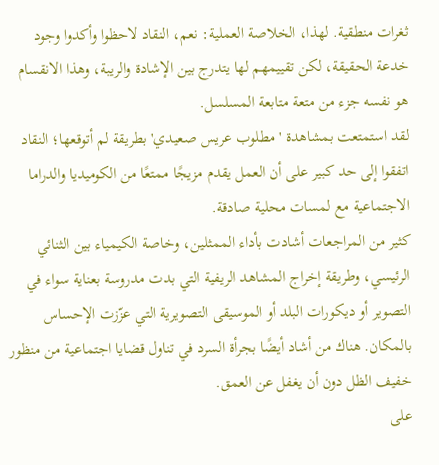ثغرات منطقية. لهذا، الخلاصة العملية: نعم، النقاد لاحظوا وأكدوا وجود خدعة الحقيقة، لكن تقييمهم لها يتدرج بين الإشادة والريبة، وهذا الانقسام هو نفسه جزء من متعة متابعة المسلسل.
لقد استمتعت بمشاهدة 'مطلوب عريس صعيدي' بطريقة لم أتوقعها؛ النقاد اتفقوا إلى حد كبير على أن العمل يقدم مزيجًا ممتعًا من الكوميديا والدراما الاجتماعية مع لمسات محلية صادقة.
كثير من المراجعات أشادت بأداء الممثلين، وخاصة الكيمياء بين الثنائي الرئيسي، وطريقة إخراج المشاهد الريفية التي بدت مدروسة بعناية سواء في التصوير أو ديكورات البلد أو الموسيقى التصويرية التي عزّزت الإحساس بالمكان. هناك من أشاد أيضًا بجرأة السرد في تناول قضايا اجتماعية من منظور خفيف الظل دون أن يغفل عن العمق.
على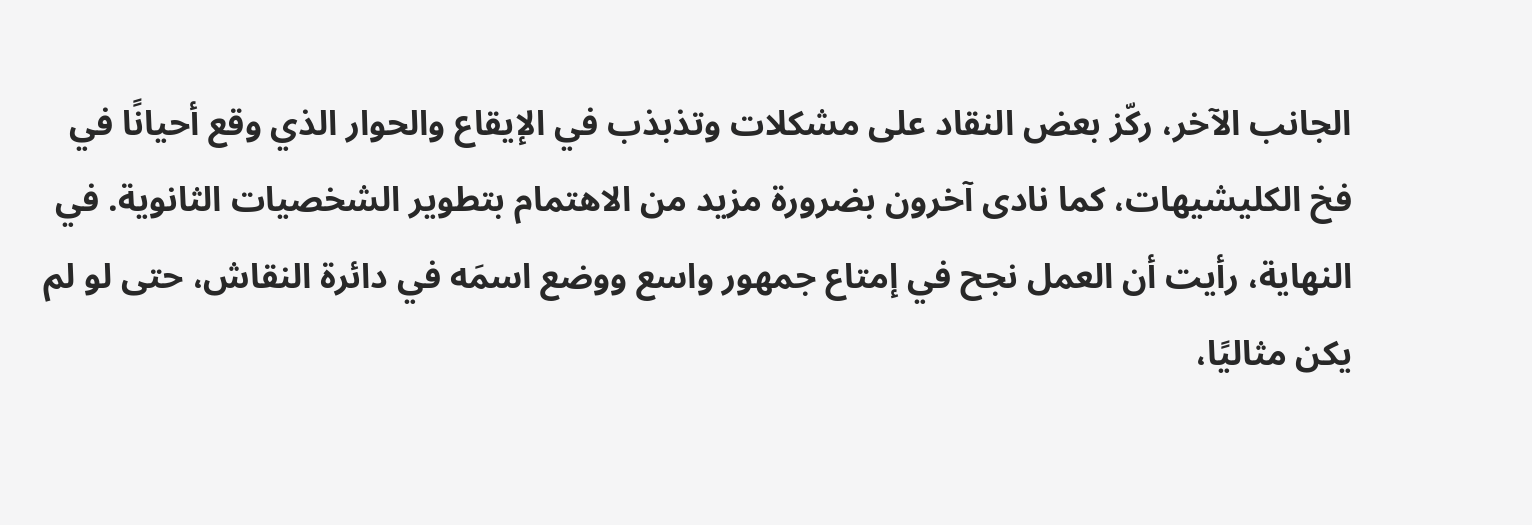الجانب الآخر، ركّز بعض النقاد على مشكلات وتذبذب في الإيقاع والحوار الذي وقع أحيانًا في فخ الكليشيهات، كما نادى آخرون بضرورة مزيد من الاهتمام بتطوير الشخصيات الثانوية. في النهاية، رأيت أن العمل نجح في إمتاع جمهور واسع ووضع اسمَه في دائرة النقاش، حتى لو لم يكن مثاليًا،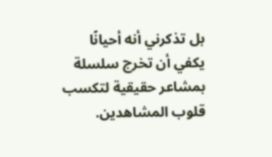بل تذكرني أنه أحيانًا يكفي أن تخرج سلسلة بمشاعر حقيقية لتكسب قلوب المشاهدين.